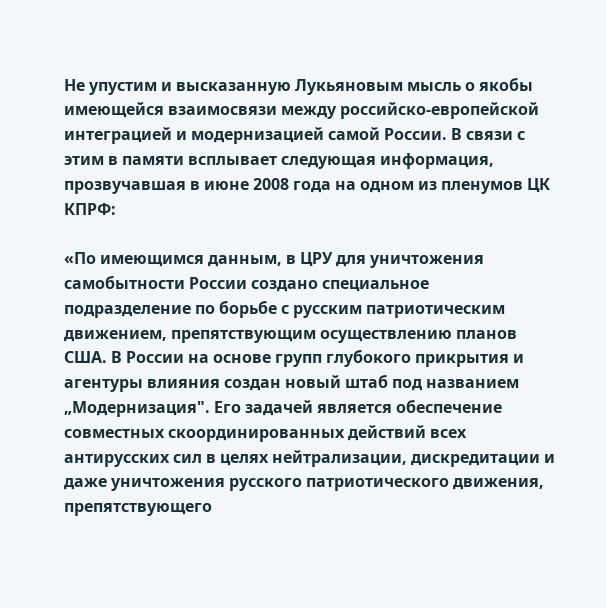Не упустим и высказанную Лукьяновым мысль о якобы имеющейся взаимосвязи между российско-европейской интеграцией и модернизацией самой России. В связи с этим в памяти всплывает следующая информация, прозвучавшая в июне 2008 года на одном из пленумов ЦК КПРФ:

«По имеющимся данным, в ЦРУ для уничтожения самобытности России создано специальное подразделение по борьбе с русским патриотическим движением, препятствующим осуществлению планов США. В России на основе групп глубокого прикрытия и агентуры влияния создан новый штаб под названием „Модернизация". Его задачей является обеспечение совместных скоординированных действий всех антирусских сил в целях нейтрализации, дискредитации и даже уничтожения русского патриотического движения, препятствующего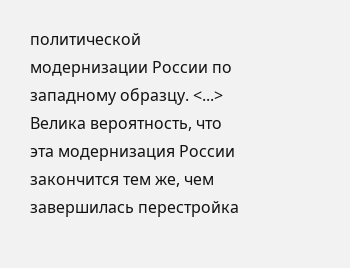политической модернизации России по западному образцу. <...> Велика вероятность, что эта модернизация России закончится тем же, чем завершилась перестройка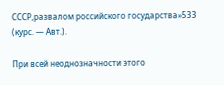СССР,развалом российского государства»533 (курс. — Авт.).

При всей неоднозначности этого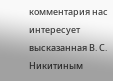комментария нас интересует высказанная В. С. Никитиным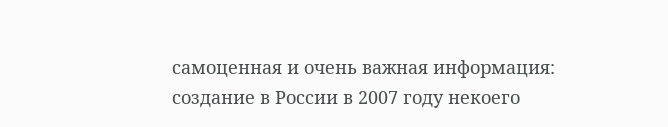самоценная и очень важная информация: создание в России в 2007 году некоего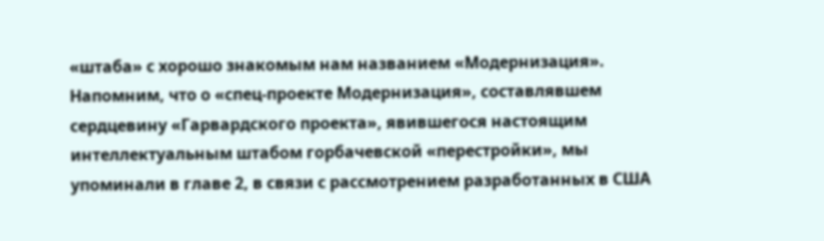«штаба» с хорошо знакомым нам названием «Модернизация». Напомним, что о «спец-проекте Модернизация», составлявшем сердцевину «Гарвардского проекта», явившегося настоящим интеллектуальным штабом горбачевской «перестройки», мы упоминали в главе 2, в связи с рассмотрением разработанных в США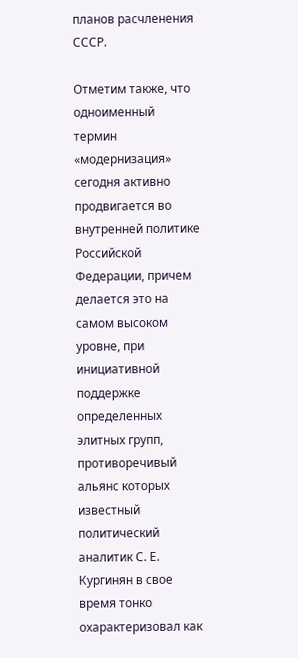планов расчленения СССР.

Отметим также, что одноименный термин «модернизация» сегодня активно продвигается во внутренней политике Российской Федерации, причем делается это на самом высоком уровне, при инициативной поддержке определенных элитных групп, противоречивый альянс которых известный политический аналитик С. Е. Кургинян в свое время тонко охарактеризовал как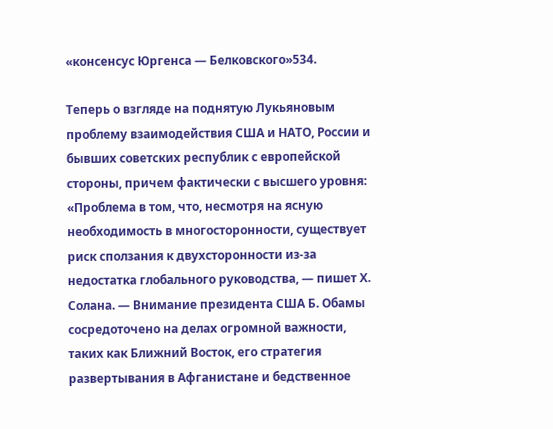«консенсус Юргенса — Белковского»534.

Теперь о взгляде на поднятую Лукьяновым проблему взаимодействия США и НАТО, России и бывших советских республик с европейской стороны, причем фактически с высшего уровня: «Проблема в том, что, несмотря на ясную необходимость в многосторонности, существует риск сползания к двухсторонности из-за недостатка глобального руководства, — пишет Х. Солана. — Внимание президента США Б. Обамы сосредоточено на делах огромной важности, таких как Ближний Восток, его стратегия развертывания в Афганистане и бедственное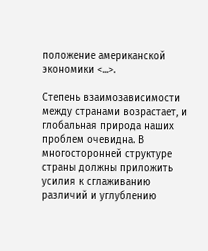положение американской экономики <...>.

Степень взаимозависимости между странами возрастает, и глобальная природа наших проблем очевидна. В многосторонней структуре страны должны приложить усилия к сглаживанию различий и углублению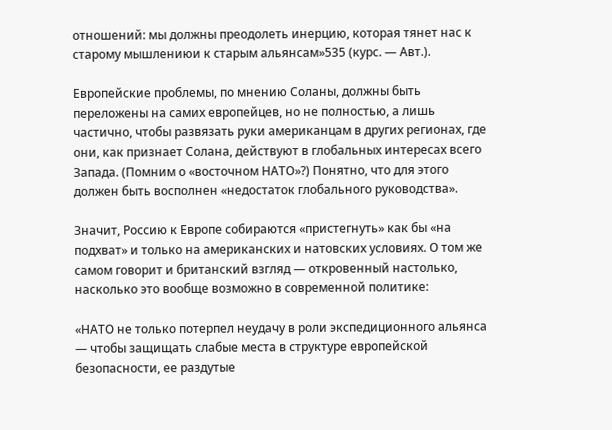отношений: мы должны преодолеть инерцию, которая тянет нас к старому мышлениюи к старым альянсам»535 (курс. — Авт.).

Европейские проблемы, по мнению Соланы, должны быть переложены на самих европейцев, но не полностью, а лишь частично, чтобы развязать руки американцам в других регионах, где они, как признает Солана, действуют в глобальных интересах всего Запада. (Помним о «восточном НАТО»?) Понятно, что для этого должен быть восполнен «недостаток глобального руководства».

Значит, Россию к Европе собираются «пристегнуть» как бы «на подхват» и только на американских и натовских условиях. О том же самом говорит и британский взгляд — откровенный настолько, насколько это вообще возможно в современной политике:

«НАТО не только потерпел неудачу в роли экспедиционного альянса — чтобы защищать слабые места в структуре европейской безопасности, ее раздутые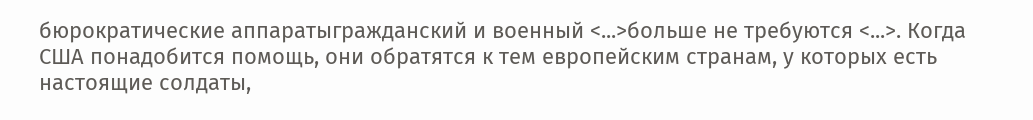бюрократические аппаратыгражданский и военный <...>больше не требуются <...>. Когда США понадобится помощь, они обратятся к тем европейским странам, у которых есть настоящие солдаты,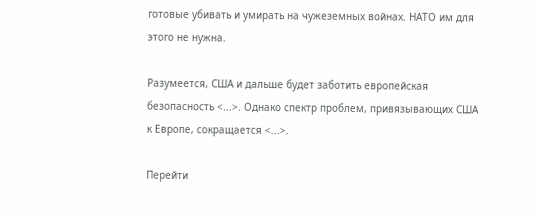готовые убивать и умирать на чужеземных войнах. НАТО им для этого не нужна.

Разумеется, США и дальше будет заботить европейская безопасность <...>. Однако спектр проблем, привязывающих США к Европе, сокращается <...>.

Перейти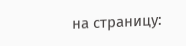на страницу: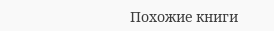Похожие книги